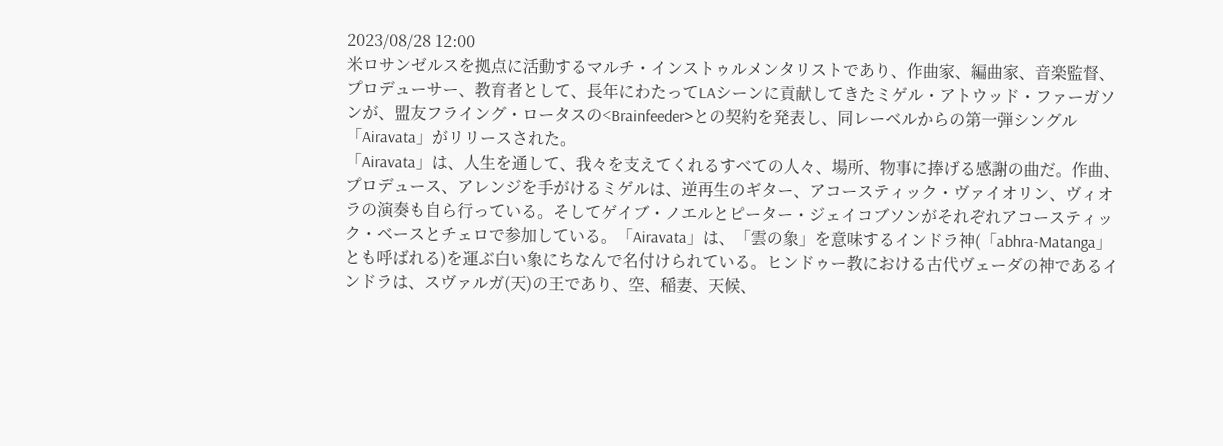2023/08/28 12:00
米ロサンゼルスを拠点に活動するマルチ・インストゥルメンタリストであり、作曲家、編曲家、音楽監督、プロデューサー、教育者として、長年にわたってLAシーンに貢献してきたミゲル・アトウッド・ファーガソンが、盟友フライング・ロータスの<Brainfeeder>との契約を発表し、同レーベルからの第一弾シングル「Airavata」がリリースされた。
「Airavata」は、人生を通して、我々を支えてくれるすべての人々、場所、物事に捧げる感謝の曲だ。作曲、プロデュース、アレンジを手がけるミゲルは、逆再生のギター、アコースティック・ヴァイオリン、ヴィオラの演奏も自ら行っている。そしてゲイブ・ノエルとピーター・ジェイコブソンがそれぞれアコースティック・ベースとチェロで参加している。「Airavata」は、「雲の象」を意味するインドラ神(「abhra-Matanga」とも呼ばれる)を運ぶ白い象にちなんで名付けられている。ヒンドゥー教における古代ヴェーダの神であるインドラは、スヴァルガ(天)の王であり、空、稲妻、天候、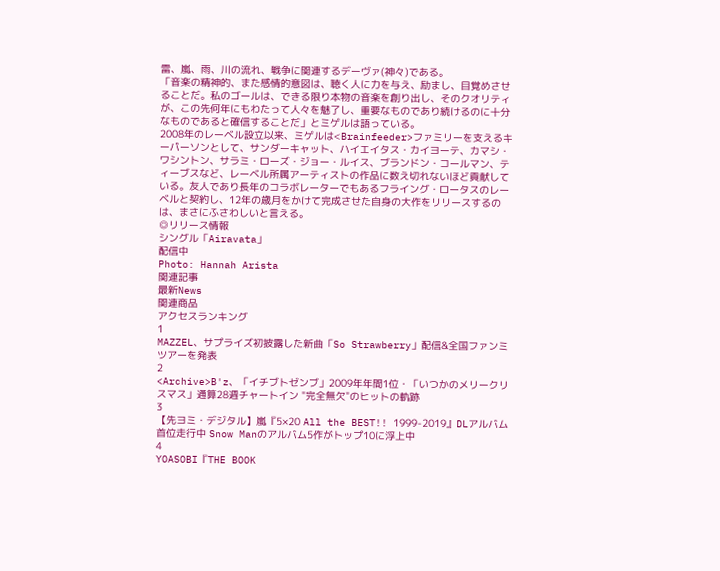雷、嵐、雨、川の流れ、戦争に関連するデーヴァ(神々)である。
「音楽の精神的、また感情的意図は、聴く人に力を与え、励まし、目覚めさせることだ。私のゴールは、できる限り本物の音楽を創り出し、そのクオリティが、この先何年にもわたって人々を魅了し、重要なものであり続けるのに十分なものであると確信することだ」とミゲルは語っている。
2008年のレーベル設立以来、ミゲルは<Brainfeeder>ファミリーを支えるキーパーソンとして、サンダーキャット、ハイエイタス・カイヨーテ、カマシ・ワシントン、サラミ・ローズ・ジョー・ルイス、ブランドン・コールマン、ティーブスなど、レーベル所属アーティストの作品に数え切れないほど貢献している。友人であり長年のコラボレーターでもあるフライング・ロータスのレーベルと契約し、12年の歳月をかけて完成させた自身の大作をリリースするのは、まさにふさわしいと言える。
◎リリース情報
シングル「Airavata」
配信中
Photo: Hannah Arista
関連記事
最新News
関連商品
アクセスランキング
1
MAZZEL、サプライズ初披露した新曲「So Strawberry」配信&全国ファンミツアーを発表
2
<Archive>B'z、「イチブトゼンブ」2009年年間1位・「いつかのメリークリスマス」通算28週チャートイン "完全無欠"のヒットの軌跡
3
【先ヨミ・デジタル】嵐『5×20 All the BEST!! 1999-2019』DLアルバム首位走行中 Snow Manのアルバム5作がトップ10に浮上中
4
YOASOBI『THE BOOK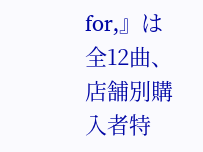for,』は全12曲、店舗別購入者特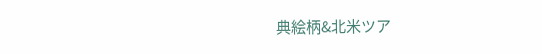典絵柄&北米ツア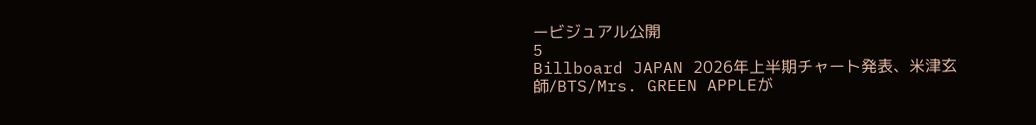ービジュアル公開
5
Billboard JAPAN 2026年上半期チャート発表、米津玄師/BTS/Mrs. GREEN APPLEが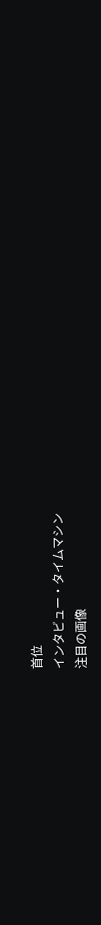首位
インタビュー・タイムマシン
注目の画像